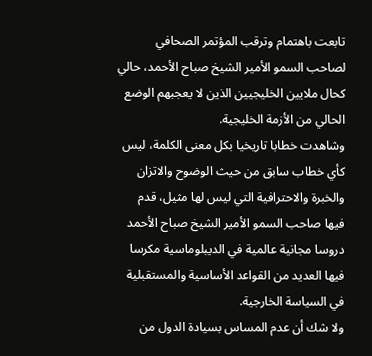تابعت باهتمام وترقب المؤتمر الصحافي لصاحب السمو الأمير الشيخ صباح الأحمد، حالي كحال ملايين الخليجيين الذين لا يعجبهم الوضع الحالي من الأزمة الخليجية.
وشاهدت خطابا تاريخيا بكل معنى الكلمة، ليس كأي خطاب سابق من حيث الوضوح والاتزان والخبرة والاحترافية التي ليس لها مثيل، قدم فيها صاحب السمو الأمير الشيخ صباح الأحمد دروسا مجانية عالمية في الديبلوماسية مكرسا فيها العديد من القواعد الأساسية والمستقبلية في السياسة الخارجية.
ولا شك أن عدم المساس بسيادة الدول من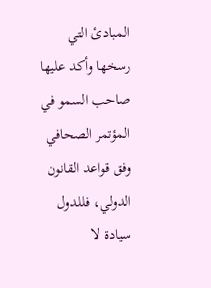المبادئ التي رسخها وأكد عليها صاحب السمو في المؤتمر الصحافي وفق قواعد القانون الدولي، فللدول سيادة لا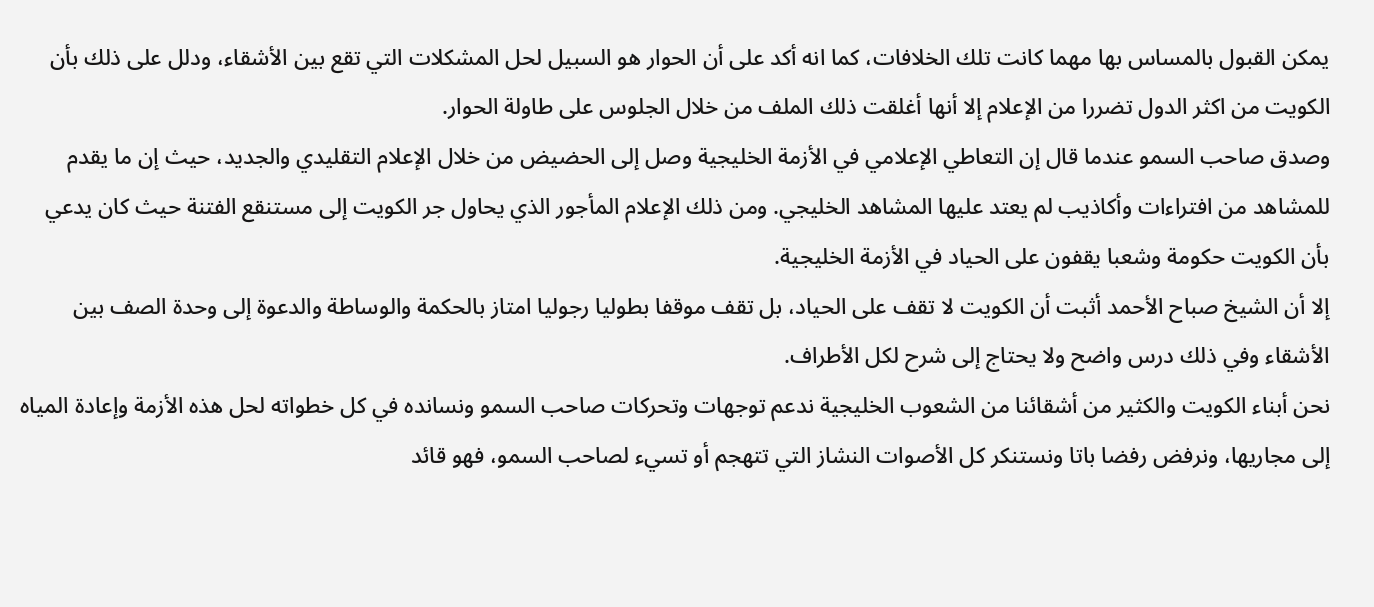يمكن القبول بالمساس بها مهما كانت تلك الخلافات، كما انه أكد على أن الحوار هو السبيل لحل المشكلات التي تقع بين الأشقاء، ودلل على ذلك بأن الكويت من اكثر الدول تضررا من الإعلام إلا أنها أغلقت ذلك الملف من خلال الجلوس على طاولة الحوار.
وصدق صاحب السمو عندما قال إن التعاطي الإعلامي في الأزمة الخليجية وصل إلى الحضيض من خلال الإعلام التقليدي والجديد، حيث إن ما يقدم للمشاهد من افتراءات وأكاذيب لم يعتد عليها المشاهد الخليجي. ومن ذلك الإعلام المأجور الذي يحاول جر الكويت إلى مستنقع الفتنة حيث كان يدعي بأن الكويت حكومة وشعبا يقفون على الحياد في الأزمة الخليجية.
إلا أن الشيخ صباح الأحمد أثبت أن الكويت لا تقف على الحياد، بل تقف موقفا بطوليا رجوليا امتاز بالحكمة والوساطة والدعوة إلى وحدة الصف بين الأشقاء وفي ذلك درس واضح ولا يحتاج إلى شرح لكل الأطراف.
نحن أبناء الكويت والكثير من أشقائنا من الشعوب الخليجية ندعم توجهات وتحركات صاحب السمو ونسانده في كل خطواته لحل هذه الأزمة وإعادة المياه إلى مجاريها، ونرفض رفضا باتا ونستنكر كل الأصوات النشاز التي تتهجم أو تسيء لصاحب السمو، فهو قائد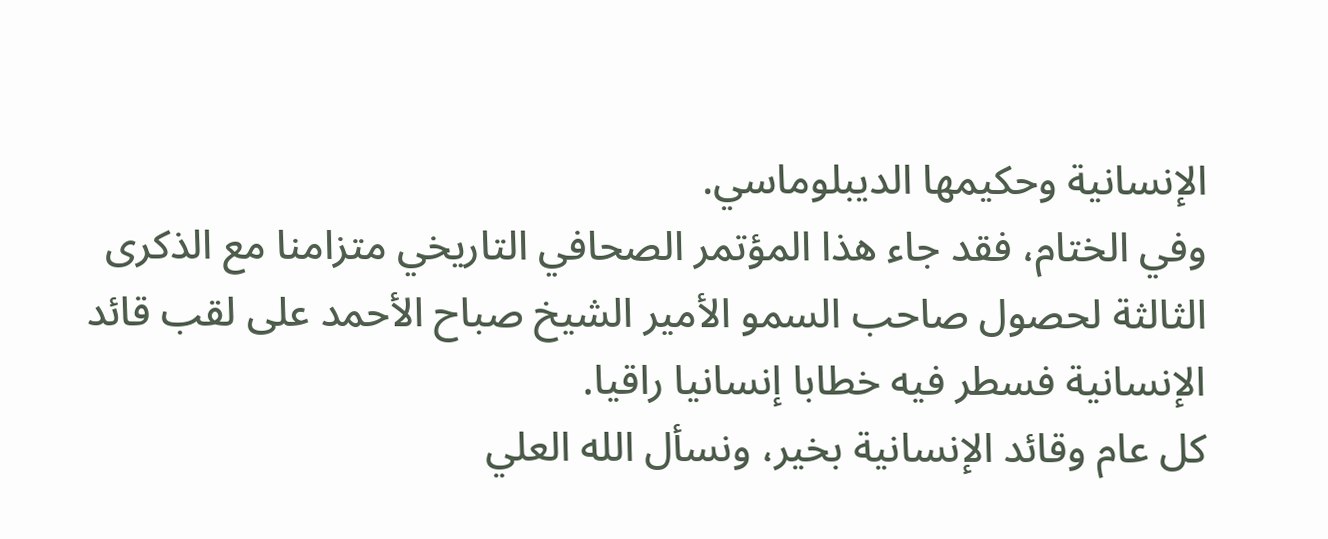الإنسانية وحكيمها الديبلوماسي.
وفي الختام، فقد جاء هذا المؤتمر الصحافي التاريخي متزامنا مع الذكرى الثالثة لحصول صاحب السمو الأمير الشيخ صباح الأحمد على لقب قائد الإنسانية فسطر فيه خطابا إنسانيا راقيا.
كل عام وقائد الإنسانية بخير، ونسأل الله العلي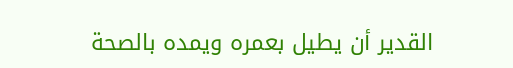القدير أن يطيل بعمره ويمده بالصحة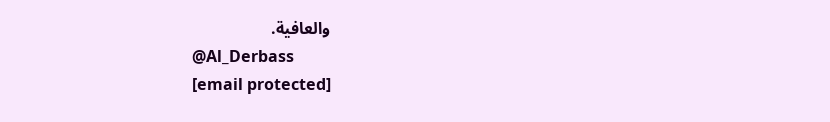والعافية.
@Al_Derbass
[email protected]